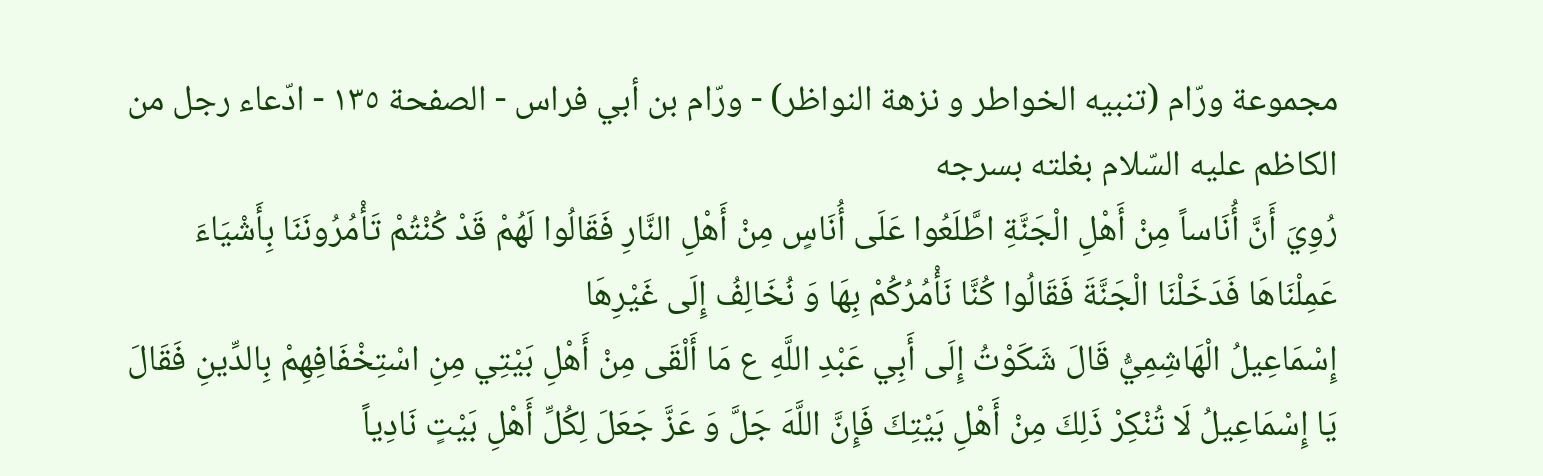مجموعة ورّام (تنبيه الخواطر و نزهة النواظر) - ورّام بن أبي فراس - الصفحة ١٣٥ - ادّعاء رجل من الكاظم عليه السّلام بغلته بسرجه
رُوِيَ أَنَّ أُنَاساً مِنْ أَهْلِ الْجَنَّةِ اطَّلَعُوا عَلَى أُنَاسٍ مِنْ أَهْلِ النَّارِ فَقَالُوا لَهُمْ قَدْ كُنْتُمْ تَأْمُرُونَنَا بِأَشْيَاءَ عَمِلْنَاهَا فَدَخَلْنَا الْجَنَّةَ فَقَالُوا كُنَّا نَأْمُرُكُمْ بِهَا وَ نُخَالِفُ إِلَى غَيْرِهَا
إِسْمَاعِيلُ الْهَاشِمِيُّ قَالَ شَكَوْتُ إِلَى أَبِي عَبْدِ اللَّهِ ع مَا أَلْقَى مِنْ أَهْلِ بَيْتِي مِنِ اسْتِخْفَافِهِمْ بِالدِّينِ فَقَالَ يَا إِسْمَاعِيلُ لَا تُنْكِرْ ذَلِكَ مِنْ أَهْلِ بَيْتِكَ فَإِنَّ اللَّهَ جَلَّ وَ عَزَّ جَعَلَ لِكُلِّ أَهْلِ بَيْتٍ نَادِياً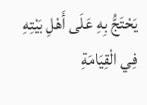يَحْتَجُّ بِهِ عَلَى أَهْلِ بَيْتِهِ فِي الْقِيَامَةِ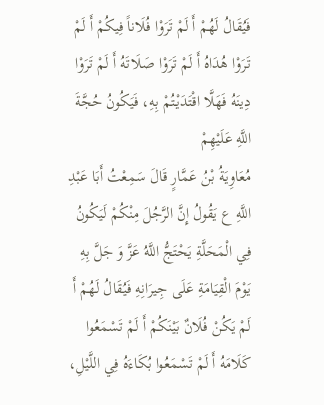فَيُقَالُ لَهُمْ أَ لَمْ تَرَوْا فُلَاناً فِيكُمْ أَ لَمْ تَرَوْا هُدَاهُ أَ لَمْ تَرَوْا صَلَاتَهُ أَ لَمْ تَرَوْا دِينَهُ فَهَلَّا اقْتَدَيْتُمْ بِهِ، فَيَكُونُ حُجَّةَ اللَّهِ عَلَيْهِمْ
مُعَاوِيَةُ بْنُ عَمَّارٍ قَالَ سَمِعْتُ أَبَا عَبْدِ اللَّهِ ع يَقُولُ إِنَّ الرَّجُلَ مِنْكُمْ لَيَكُونُ فِي الْمَحَلَّةِ يَحْتَجُّ اللَّهُ عَزَّ وَ جَلَّ بِهِ يَوْمَ الْقِيَامَةِ عَلَى جِيرَانِهِ فَيُقَالُ لَهُمْ أَ لَمْ يَكُنْ فُلَانٌ بَيْنَكُمْ أَ لَمْ تَسْمَعُوا كَلَامَهُ أَ لَمْ تَسْمَعُوا بُكَاءَهُ فِي اللَّيْلِ،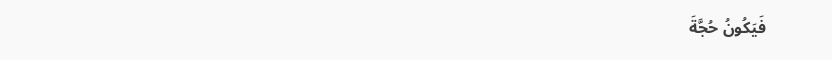فَيَكُونُ حُجَّةَ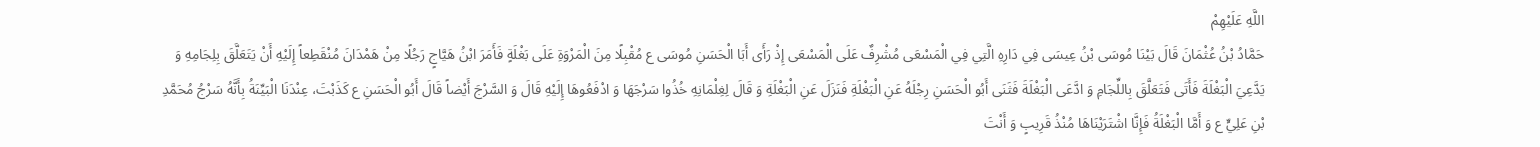اللَّهِ عَلَيْهِمْ
حَمَّادُ بْنُ عُثْمَانَ قَالَ بَيْنَا مُوسَى بْنُ عِيسَى فِي دَارِهِ الَّتِي فِي الْمَسْعَى مُشْرِفٌ عَلَى الْمَسْعَى إِذْ رَأَى أَبَا الْحَسَنِ مُوسَى ع مُقْبِلًا مِنَ الْمَرْوَةِ عَلَى بَغْلَةٍ فَأَمَرَ ابْنُ هَيَّاجٍ رَجُلًا مِنْ هَمْدَانَ مُنْقَطِعاً إِلَيْهِ أَنْ يَتَعَلَّقَ بِلِجَامِهِ وَ يَدَّعِيَ الْبَغْلَةَ فَأَتَى فَتَعَلَّقَ بِاللِّجَامِ وَ ادَّعَى الْبَغْلَةَ فَثَنَى أَبُو الْحَسَنِ رِجْلَهُ عَنِ الْبَغْلَةِ فَنَزَلَ عَنِ الْبَغْلَةِ وَ قَالَ لِغِلْمَانِهِ خُذُوا سَرْجَهَا وَ ادْفَعُوهَا إِلَيْهِ قَالَ وَ السَّرْجَ أَيْضاً قَالَ أَبُو الْحَسَنِ ع كَذَبْتَ، عِنْدَنَا الْبَيِّنَةُ بِأَنَّهُ سَرْجُ مُحَمَّدِ بْنِ عَلِيٍّ ع وَ أَمَّا الْبَغْلَةُ فَإِنَّا اشْتَرَيْنَاهَا مُنْذُ قَرِيبٍ وَ أَنْتَ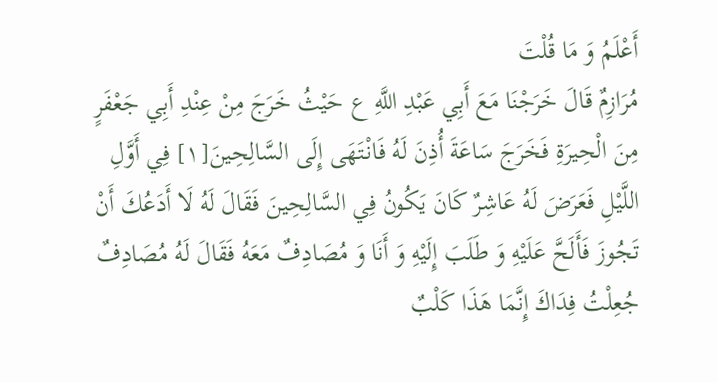أَعْلَمُ وَ مَا قُلْتَ
مُرَازِمٌ قَالَ خَرَجْنَا مَعَ أَبِي عَبْدِ اللَّهِ ع حَيْثُ خَرَجَ مِنْ عِنْدِ أَبِي جَعْفَرٍ مِنَ الْحِيرَةِ فَخَرَجَ سَاعَةَ أُذِنَ لَهُ فَانْتَهَى إِلَى السَّالِحِينَ[١] فِي أَوَّلِ اللَّيْلِ فَعَرَضَ لَهُ عَاشِرٌ كَانَ يَكُونُ فِي السَّالِحِينَ فَقَالَ لَهُ لَا أَدَعُكَ أَنْ تَجُوزَ فَأَلَحَّ عَلَيْهِ وَ طَلَبَ إِلَيْهِ وَ أَنَا وَ مُصَادِفٌ مَعَهُ فَقَالَ لَهُ مُصَادِفٌ جُعِلْتُ فِدَاكَ إِنَّمَا هَذَا كَلْبٌ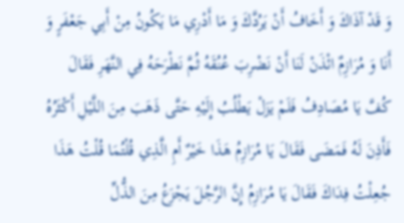وَ قَدْ آذَاكَ وَ أَخَافُ أَنْ يَرُدَّكَ وَ مَا أَدْرِي مَا يَكُونُ مِنْ أَبِي جَعْفَرٍ وَ أَنَا وَ مُرَازِمٌ ائْذَنْ لَنَا أَنْ نَضْرِبَ عُنُقَهُ ثُمَّ نَطْرَحَهُ فِي النَّهَرِ فَقَالَ كُفَّ يَا مُصَادِفُ فَلَمْ يَزَلْ يَطْلُبُ إِلَيْهِ حَتَّى ذَهَبَ مِنَ اللَّيْلِ أَكْثَرُهُ فَأَذِنَ لَهُ فَمَضَى فَقَالَ يَا مُرَازِمُ هَذَا خَيْرٌ أَمِ الَّذِي قُلْتُمَا قُلْتُ هَذَا جُعِلْتُ فِدَاكَ فَقَالَ يَا مُرَازِمُ إِنَّ الرَّجُلَ يَجْزَعُ مِنَ الذُّلِّ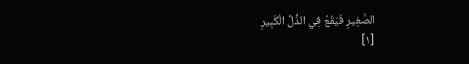الصَّغِيرِ فَيَقَعُ فِي الذُّلِّ الْكَبِيرِ
[١]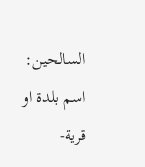السالحين: اسم بلدة او قرية-